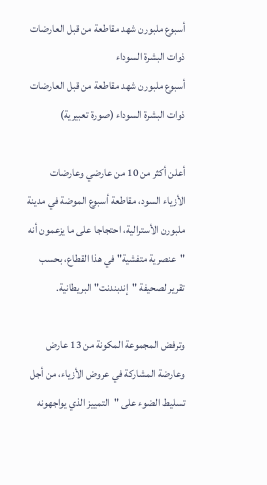أسبوع ملبورن شهد مقاطعة من قبل العارضات ذوات البشرة السوداء
أسبوع ملبورن شهد مقاطعة من قبل العارضات ذوات البشرة السوداء (صورة تعبيرية)

أعلن أكثر من 10 من عارضي وعارضات الأزياء السود، مقاطعة أسبوع الموضة في مدينة ملبورن الأسترالية، احتجاجا على ما يزعمون أنه "عنصرية متفشية" في هذا القطاع، بحسب تقرير لصحيفة "إندبندنت" البريطانية.

وترفض المجموعة المكونة من 13 عارض وعارضة المشاركة في عروض الأزياء، من أجل تسليط الضوء على "التمييز الذي يواجهونه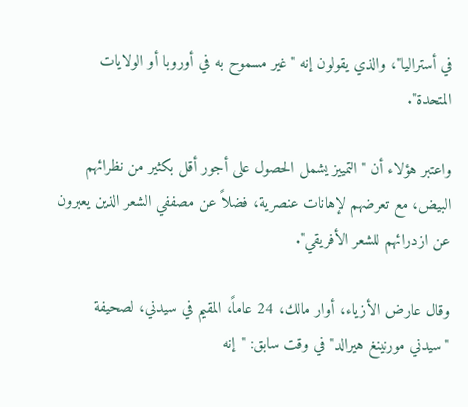في أستراليا"، والذي يقولون إنه "غير مسموح به في أوروبا أو الولايات المتحدة".

واعتبر هؤلاء أن "التمييز يشمل الحصول على أجور أقل بكثير من نظرائهم البيض، مع تعرضهم لإهانات عنصرية، فضلاً عن مصففي الشعر الذين يعبرون عن ازدرائهم للشعر الأفريقي".

وقال عارض الأزياء، أوار مالك، 24 عاماً، المقيم في سيدني، لصحيفة "سيدني مورنينغ هيرالد" في وقت سابق: "إنه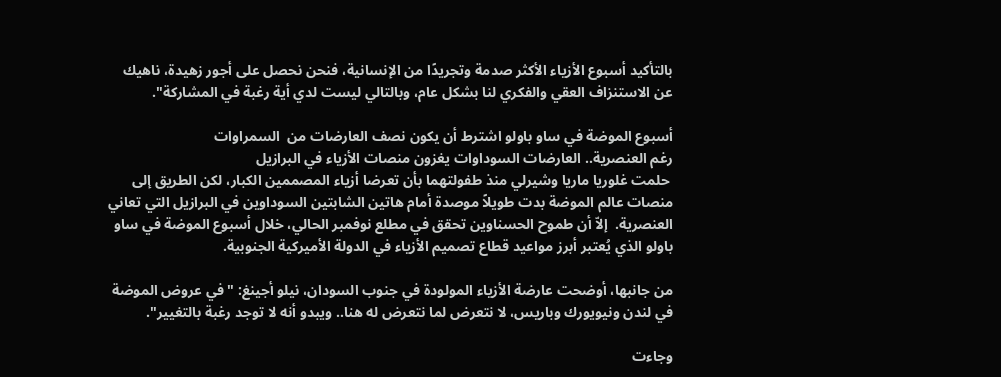بالتأكيد أسبوع الأزياء الأكثر صدمة وتجريدًا من الإنسانية، فنحن نحصل على أجور زهيدة، ناهيك عن الاستنزاف العقي والفكري لنا بشكل عام، وبالتالي ليست لدي أية رغبة في المشاركة".

أسبوع الموضة في ساو باولو اشترط أن يكون نصف العارضات من  السمراوات
رغم العنصرية.. العارضات السوداوات يغزون منصات الأزياء في البرازيل
 حلمت غلوريا ماريا وشيرلي منذ طفولتهما بأن تعرضا أزياء المصممين الكبار، لكن الطريق إلى منصات عالم الموضة بدت طويلاً موصدة أمام هاتين الشابتين السوداوين في البرازيل التي تعاني العنصرية.  إلاّ أن طموح الحسناوين تحقق في مطلع نوفمبر الحالي، خلال أسبوع الموضة في ساو باولو الذي يُعتبر أبرز مواعيد قطاع تصميم الأزياء في الدولة الأميركية الجنوبية.

من جانبها، أوضحت عارضة الأزياء المولودة في جنوب السودان، نيلو أجينغ: "في عروض الموضة في لندن ونيويورك وباريس، لا نتعرض لما نتعرض له هنا.. ويبدو أنه لا توجد رغبة بالتغيير".

وجاءت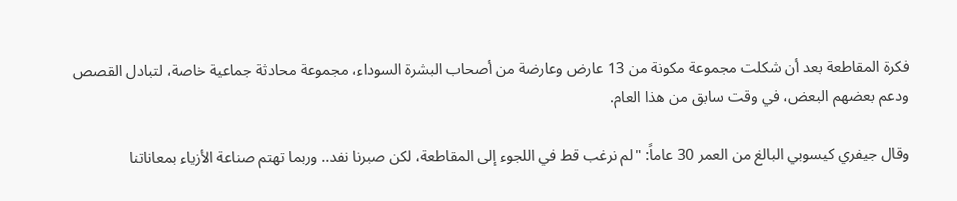فكرة المقاطعة بعد أن شكلت مجموعة مكونة من 13 عارض وعارضة من أصحاب البشرة السوداء، مجموعة محادثة جماعية خاصة، لتبادل القصص ودعم بعضهم البعض، في وقت سابق من هذا العام.

وقال جيفري كيسوبي البالغ من العمر 30 عاماً: "لم نرغب قط في اللجوء إلى المقاطعة، لكن صبرنا نفد.. وربما تهتم صناعة الأزياء بمعاناتنا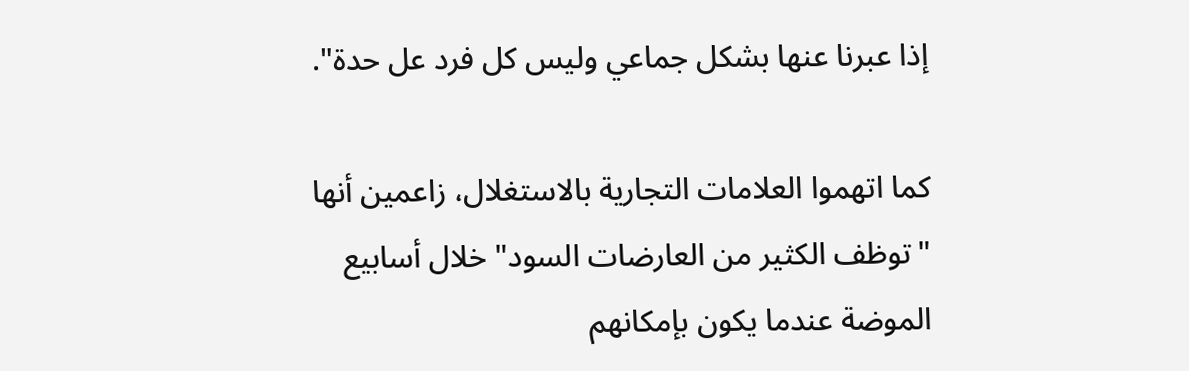إذا عبرنا عنها بشكل جماعي وليس كل فرد عل حدة".

كما اتهموا العلامات التجارية بالاستغلال، زاعمين أنها "توظف الكثير من العارضات السود" خلال أسابيع الموضة عندما يكون بإمكانهم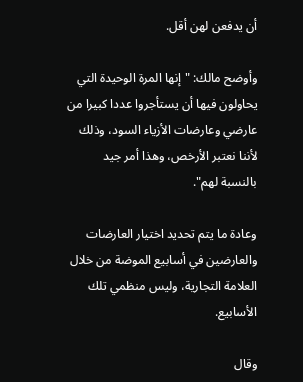أن يدفعن لهن أقل.

وأوضح مالك: "إنها المرة الوحيدة التي يحاولون فيها أن يستأجروا عددا كبيرا من عارضي وعارضات الأزياء السود، وذلك لأننا نعتبر الأرخص، وهذا أمر جيد بالنسبة لهم".

وعادة ما يتم تحديد اختيار العارضات والعارضين في أسابيع الموضة من خلال العلامة التجارية، وليس منظمي تلك الأسابيع.

وقال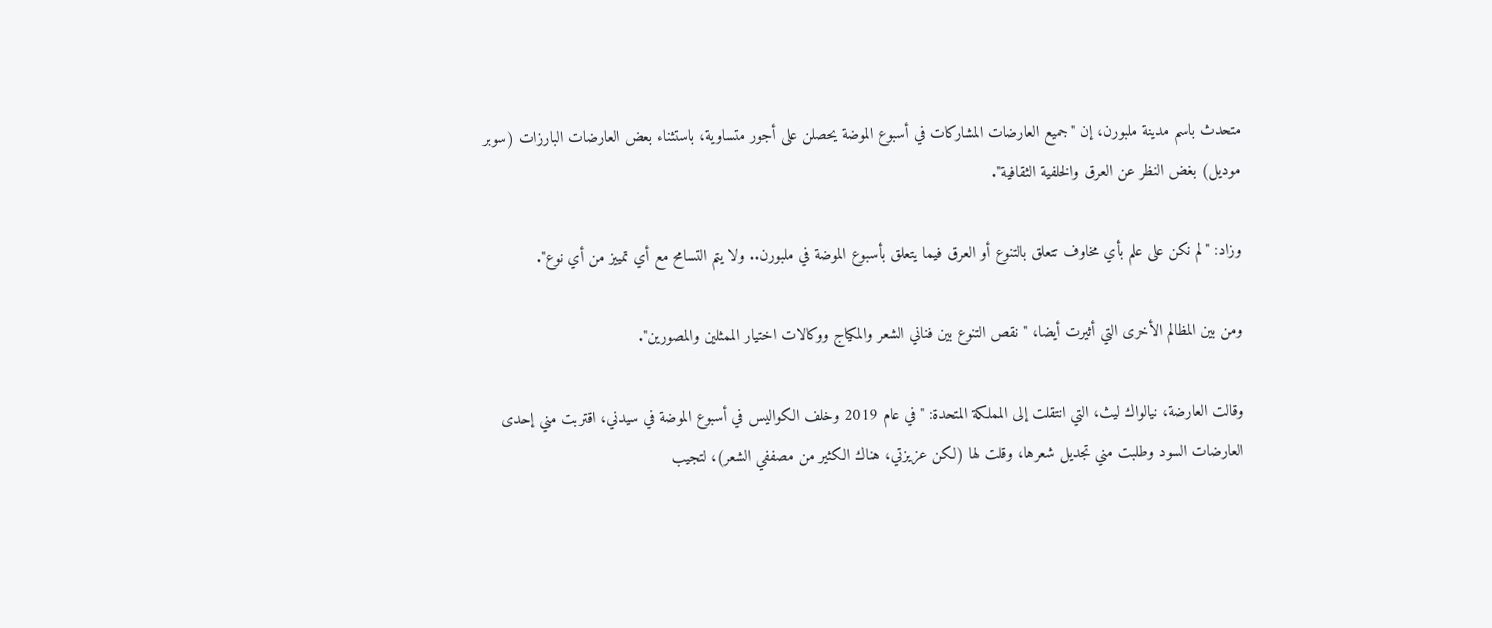متحدث باسم مدينة ملبورن، إن "جميع العارضات المشاركات في أسبوع الموضة يحصلن على أجور متساوية، باستثناء بعض العارضات البارزات (سوبر موديل) بغض النظر عن العرق والخلفية الثقافية".

وزاد: "لم نكن على علم بأي مخاوف تتعلق بالتنوع أو العرق فيما يتعلق بأسبوع الموضة في ملبورن.. ولا يتم التسامح مع أي تمييز من أي نوع".

ومن بين المظالم الأخرى التي أثيرت أيضا، "نقص التنوع بين فناني الشعر والمكياج ووكالات اختيار الممثلين والمصورين".

وقالت العارضة، نيالواك ليث، التي انتقلت إلى المملكة المتحدة: "في عام 2019 وخلف الكواليس في أسبوع الموضة في سيدني، اقتربت مني إحدى العارضات السود وطلبت مني تجديل شعرها، وقلت لها (لكن عزيزتي، هناك الكثير من مصففي الشعر)، لتجيب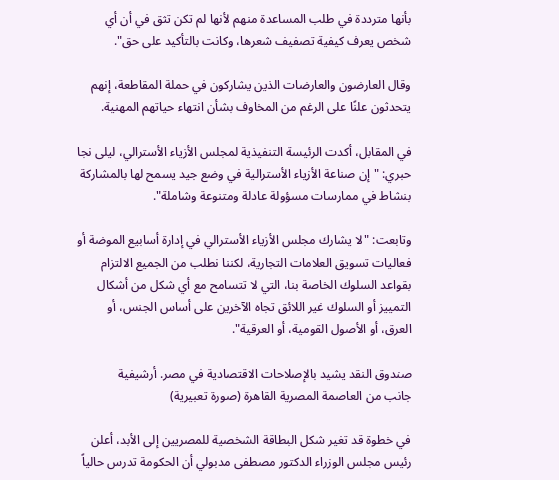بأنها مترددة في طلب المساعدة منهم لأنها لم تكن تثق في أن أي شخص يعرف كيفية تصفيف شعرها، وكانت بالتأكيد على حق".

وقال العارضون والعارضات الذين يشاركون في حملة المقاطعة، إنهم يتحدثون علنًا على الرغم من المخاوف بشأن انتهاء حياتهم المهنية.

في المقابل، أكدت الرئيسة التنفيذية لمجلس الأزياء الأسترالي، ليلى نجا حبري: "إن صناعة الأزياء الأسترالية في وضع جيد يسمح لها بالمشاركة بنشاط في ممارسات مسؤولة عادلة ومتنوعة وشاملة".

وتابعت: "لا يشارك مجلس الأزياء الأسترالي في إدارة أسابيع الموضة أو فعاليات تسويق العلامات التجارية، لكننا نطلب من الجميع الالتزام بقواعد السلوك الخاصة بنا، التي لا تتسامح مع أي شكل من أشكال التمييز أو السلوك غير اللائق تجاه الآخرين على أساس الجنس، أو العرق، أو الأصول القومية، أو العرقية".

صندوق النقد يشيد بالإصلاحات الاقتصادية في مصر. أرشيفية
جانب من العاصمة المصرية القاهرة (صورة تعبيرية)

في خطوة قد تغير شكل البطاقة الشخصية للمصريين إلى الأبد، أعلن رئيس مجلس الوزراء الدكتور مصطفى مدبولي أن الحكومة تدرس حالياً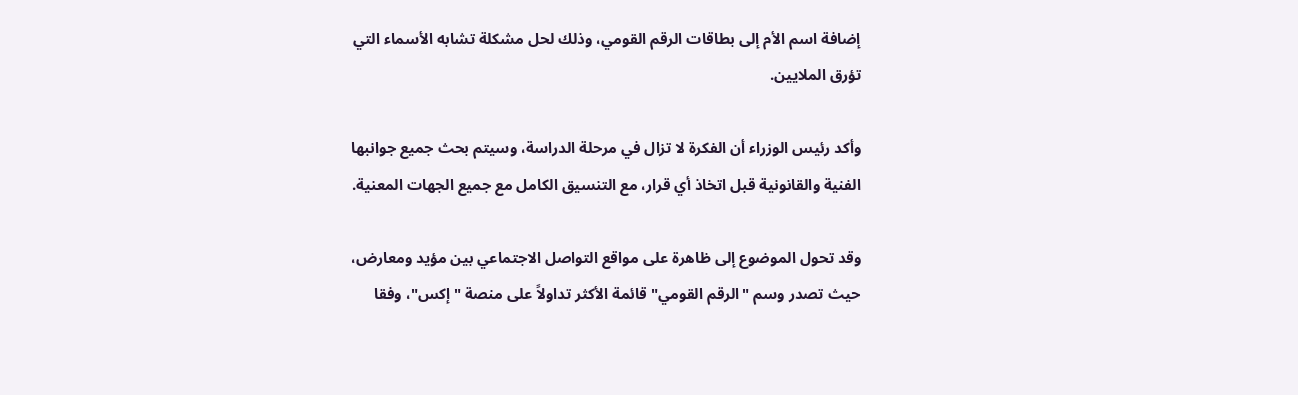إضافة اسم الأم إلى بطاقات الرقم القومي، وذلك لحل مشكلة تشابه الأسماء التي تؤرق الملايين.

وأكد رئيس الوزراء أن الفكرة لا تزال في مرحلة الدراسة، وسيتم بحث جميع جوانبها الفنية والقانونية قبل اتخاذ أي قرار، مع التنسيق الكامل مع جميع الجهات المعنية.

وقد تحول الموضوع إلى ظاهرة على مواقع التواصل الاجتماعي بين مؤيد ومعارض، حيث تصدر وسم "الرقم القومي" قائمة الأكثر تداولاً على منصة "إكس"، وفقا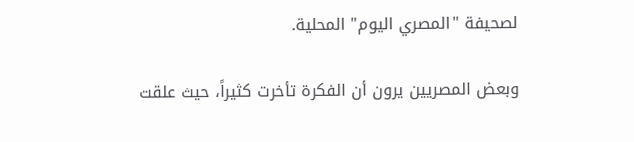لصحيفة "المصري اليوم" المحلية.

وبعض المصريين يرون أن الفكرة تأخرت كثيراً، حيث علقت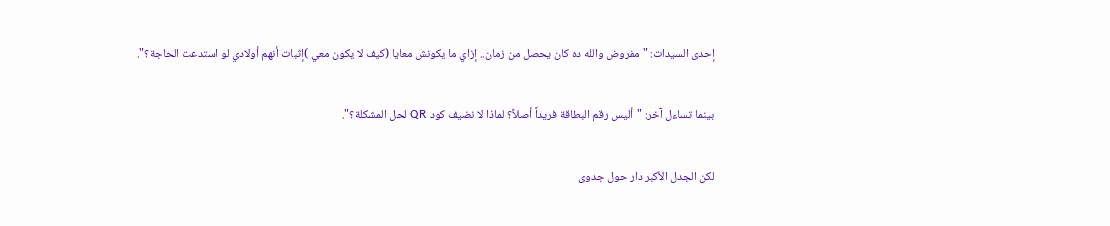إحدى السيدات: "مفروض والله ده كان يحصل من زمان.. إزاي ما يكونش معايا (كيف لا يكون معي )إثبات أنهم أولادي لو استدعت الحاجة؟".

بينما تساءل آخر: "أليس رقم البطاقة فريداً أصلاً؟ لماذا لا نضيف كود QR لحل المشكلة؟".

لكن الجدل الأكبر دار حول جدوى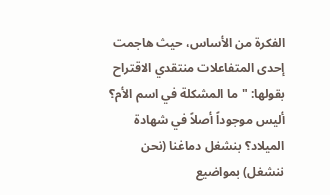الفكرة من الأساس، حيث هاجمت إحدى المتفاعلات منتقدي الاقتراح بقولها: "ما المشكلة في اسم الأم؟ أليس موجوداً أصلاً في شهادة الميلاد؟ بنشغل دماغنا (نحن ننشغل) بمواضيع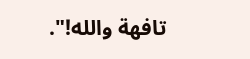تافهة والله!".